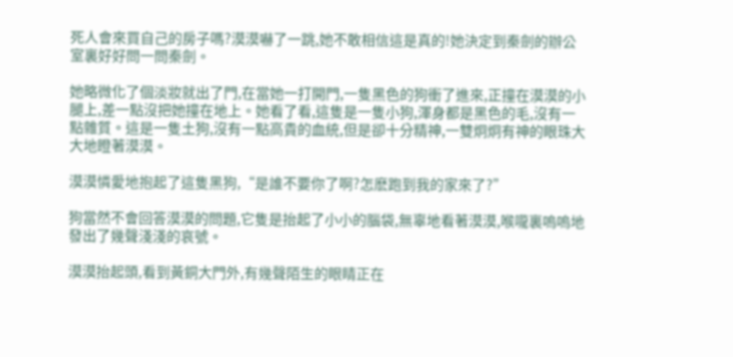死人會來買自己的房子嗎?漠漠嚇了一跳,她不敢相信這是真的!她決定到秦劍的辦公室裏好好問一問秦劍。

她略微化了個淡妝就出了門,在當她一打開門,一隻黑色的狗衝了進來,正撞在漠漠的小腿上,差一點沒把她撞在地上。她看了看,這隻是一隻小狗,渾身都是黑色的毛,沒有一點雜質。這是一隻土狗,沒有一點高貴的血統,但是卻十分精神,一雙炯炯有神的眼珠大大地瞪著漠漠。

漠漠憐愛地抱起了這隻黑狗,“是誰不要你了啊?怎麽跑到我的家來了?”

狗當然不會回答漠漠的問題,它隻是抬起了小小的腦袋,無辜地看著漠漠,喉嚨裏嗚嗚地發出了幾聲淺淺的哀號。

漠漠抬起頭,看到黃銅大門外,有幾聲陌生的眼睛正在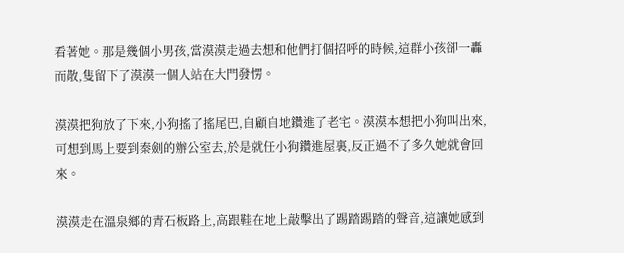看著她。那是幾個小男孩,當漠漠走過去想和他們打個招呼的時候,這群小孩卻一轟而散,隻留下了漠漠一個人站在大門發愣。

漠漠把狗放了下來,小狗搖了搖尾巴,自顧自地鑽進了老宅。漠漠本想把小狗叫出來,可想到馬上要到秦劍的辦公室去,於是就任小狗鑽進屋裏,反正過不了多久她就會回來。

漠漠走在溫泉鄉的青石板路上,高跟鞋在地上敲擊出了踢踏踢踏的聲音,這讓她感到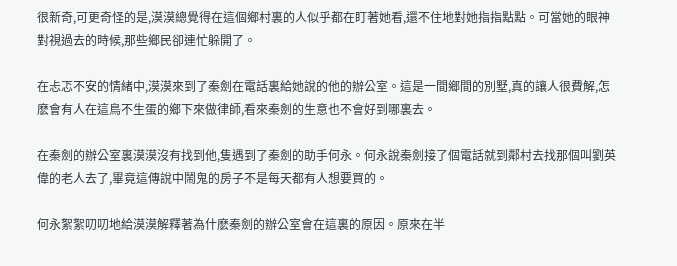很新奇,可更奇怪的是,漠漠總覺得在這個鄉村裏的人似乎都在盯著她看,還不住地對她指指點點。可當她的眼神對視過去的時候,那些鄉民卻連忙躲開了。

在忐忑不安的情緒中,漠漠來到了秦劍在電話裏給她說的他的辦公室。這是一間鄉間的別墅,真的讓人很費解,怎麽會有人在這鳥不生蛋的鄉下來做律師,看來秦劍的生意也不會好到哪裏去。

在秦劍的辦公室裏漠漠沒有找到他,隻遇到了秦劍的助手何永。何永說秦劍接了個電話就到鄰村去找那個叫劉英偉的老人去了,畢竟這傳說中鬧鬼的房子不是每天都有人想要買的。

何永絮絮叨叨地給漠漠解釋著為什麽秦劍的辦公室會在這裏的原因。原來在半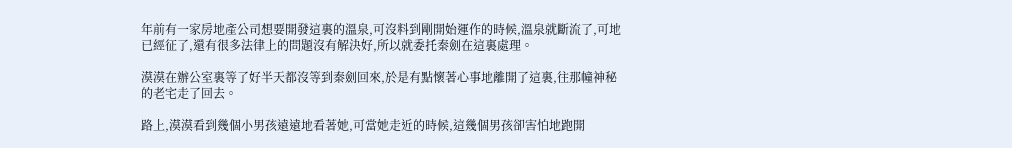年前有一家房地產公司想要開發這裏的溫泉,可沒料到剛開始運作的時候,溫泉就斷流了,可地已經征了,還有很多法律上的問題沒有解決好,所以就委托秦劍在這裏處理。

漠漠在辦公室裏等了好半天都沒等到秦劍回來,於是有點懷著心事地離開了這裏,往那幢神秘的老宅走了回去。

路上,漠漠看到幾個小男孩遠遠地看著她,可當她走近的時候,這幾個男孩卻害怕地跑開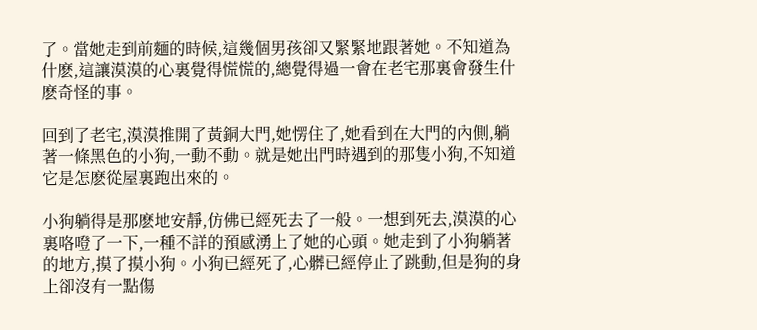了。當她走到前麵的時候,這幾個男孩卻又緊緊地跟著她。不知道為什麽,這讓漠漠的心裏覺得慌慌的,總覺得過一會在老宅那裏會發生什麽奇怪的事。

回到了老宅,漠漠推開了黃銅大門,她愣住了,她看到在大門的內側,躺著一條黑色的小狗,一動不動。就是她出門時遇到的那隻小狗,不知道它是怎麽從屋裏跑出來的。

小狗躺得是那麽地安靜,仿佛已經死去了一般。一想到死去,漠漠的心裏咯噔了一下,一種不詳的預感湧上了她的心頭。她走到了小狗躺著的地方,摸了摸小狗。小狗已經死了,心髒已經停止了跳動,但是狗的身上卻沒有一點傷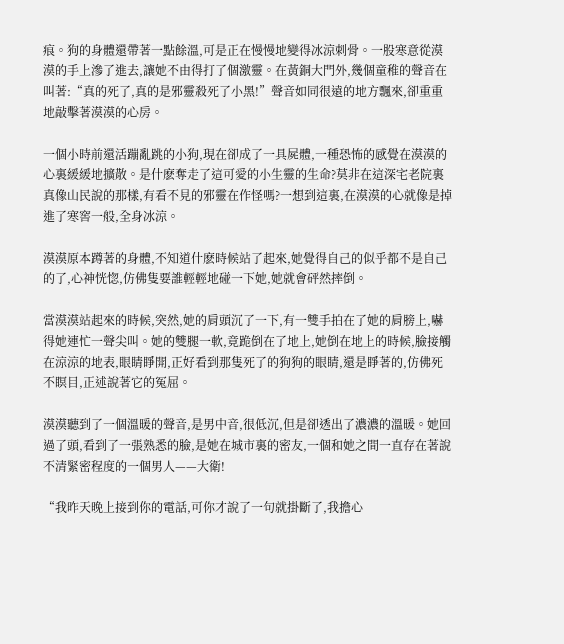痕。狗的身體還帶著一點餘溫,可是正在慢慢地變得冰涼刺骨。一股寒意從漠漠的手上滲了進去,讓她不由得打了個激靈。在黃銅大門外,幾個童稚的聲音在叫著:“真的死了,真的是邪靈殺死了小黑!”聲音如同很遠的地方飄來,卻重重地敲擊著漠漠的心房。

一個小時前還活蹦亂跳的小狗,現在卻成了一具屍體,一種恐怖的感覺在漠漠的心裏緩緩地擴散。是什麽奪走了這可愛的小生靈的生命?莫非在這深宅老院裏真像山民說的那樣,有看不見的邪靈在作怪嗎?一想到這裏,在漠漠的心就像是掉進了寒窖一般,全身冰涼。

漠漠原本蹲著的身體,不知道什麽時候站了起來,她覺得自己的似乎都不是自己的了,心神恍惚,仿佛隻要誰輕輕地碰一下她,她就會砰然摔倒。

當漠漠站起來的時候,突然,她的肩頭沉了一下,有一雙手拍在了她的肩膀上,嚇得她連忙一聲尖叫。她的雙腿一軟,竟跪倒在了地上,她倒在地上的時候,臉接觸在涼涼的地表,眼睛睜開,正好看到那隻死了的狗狗的眼睛,還是睜著的,仿佛死不瞑目,正述說著它的冤屈。

漠漠聽到了一個溫暖的聲音,是男中音,很低沉,但是卻透出了濃濃的溫暖。她回過了頭,看到了一張熟悉的臉,是她在城市裏的密友,一個和她之間一直存在著說不清緊密程度的一個男人——大衛!

“我昨天晚上接到你的電話,可你才說了一句就掛斷了,我擔心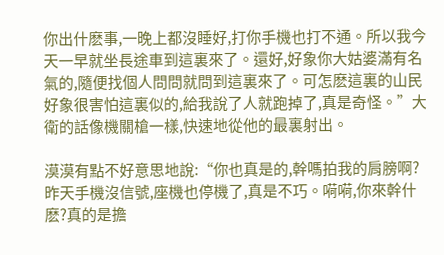你出什麽事,一晚上都沒睡好,打你手機也打不通。所以我今天一早就坐長途車到這裏來了。還好,好象你大姑婆滿有名氣的,隨便找個人問問就問到這裏來了。可怎麽這裏的山民好象很害怕這裏似的,給我說了人就跑掉了,真是奇怪。”大衛的話像機關槍一樣,快速地從他的最裏射出。

漠漠有點不好意思地說:“你也真是的,幹嗎拍我的肩膀啊?昨天手機沒信號,座機也停機了,真是不巧。嗬嗬,你來幹什麽?真的是擔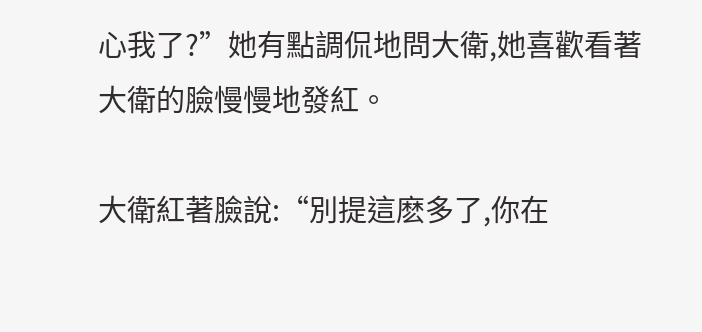心我了?”她有點調侃地問大衛,她喜歡看著大衛的臉慢慢地發紅。

大衛紅著臉說:“別提這麽多了,你在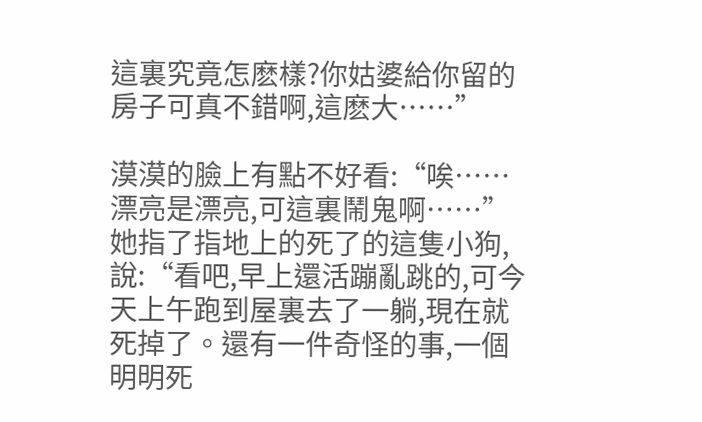這裏究竟怎麽樣?你姑婆給你留的房子可真不錯啊,這麽大……”

漠漠的臉上有點不好看:“唉……漂亮是漂亮,可這裏鬧鬼啊……”她指了指地上的死了的這隻小狗,說:“看吧,早上還活蹦亂跳的,可今天上午跑到屋裏去了一躺,現在就死掉了。還有一件奇怪的事,一個明明死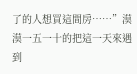了的人想買這間房……”漠漠一五一十的把這一天來遇到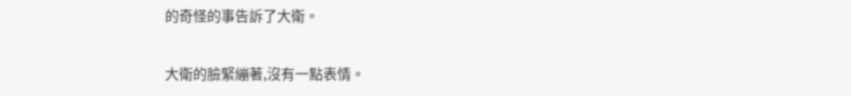的奇怪的事告訴了大衛。

大衛的臉緊繃著,沒有一點表情。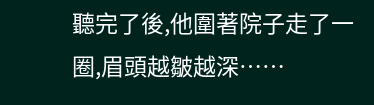聽完了後,他圍著院子走了一圈,眉頭越皺越深……